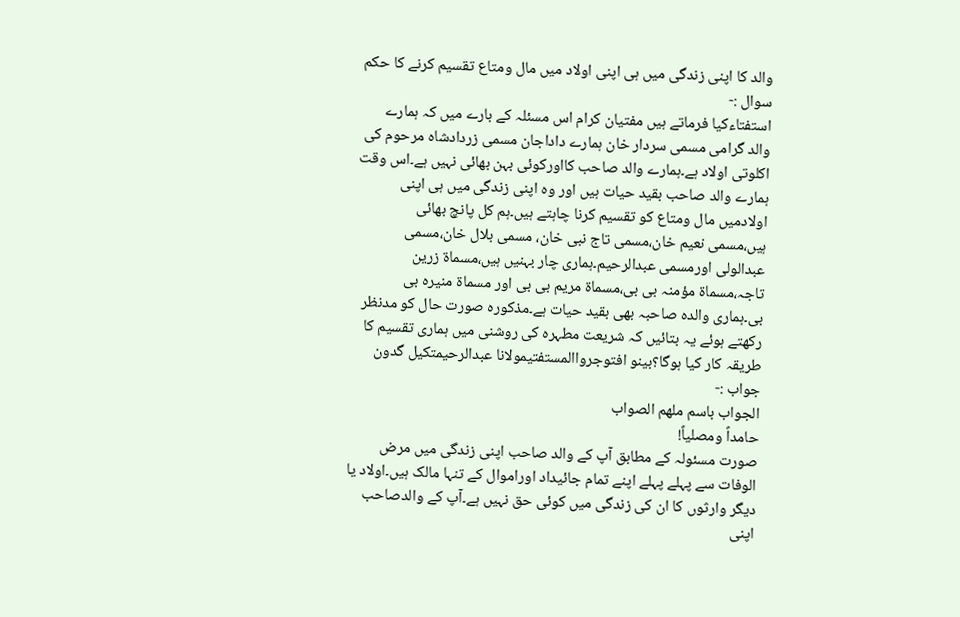والد کا اپنی زندگی میں ہی اپنی اولاد میں مال ومتاع تقسیم کرنے کا حکم
سوال :-
استفتاءکیا فرماتے ہیں مفتیان کرام اس مسئلہ کے بارے میں کہ ہمارے والد گرامی مسمی سردار خان ہمارے داداجان مسمی زردادشاہ مرحوم کی اکلوتی اولاد ہے۔ہمارے والد صاحب کااورکوئی بہن بھائی نہیں ہے۔اس وقت ہمارے والد صاحب بقید حیات ہیں اور وہ اپنی زندگی میں ہی اپنی اولادمیں مال ومتاع کو تقسیم کرنا چاہتے ہیں۔ہم کل پانچ بھائی ہیں،مسمی نعیم خان،مسمی تاج نبی خان، مسمی بلال خان،مسمی عبدالولی اورمسمی عبدالرحیم۔ہماری چار بہنیں ہیں،مسماۃ زرین تاجہ،مسماۃ مؤمنہ بی بی،مسماۃ مریم بی بی اور مسماۃ منیرہ بی بی۔ہماری والدہ صاحبہ بھی بقید حیات ہے۔مذکورہ صورت حال کو مدنظر رکھتے ہوئے یہ بتائیں کہ شریعت مطہرہ کی روشنی میں ہماری تقسیم کا طریقہ کار کیا ہوگا؟بینو افتوجرواالمستفتیمولانا عبدالرحیمتکیل گدون
جواب :-
الجواب باسم ملھم الصواب
حامداً ومصلیاً!
صورت مسئولہ کے مطابق آپ کے والد صاحب اپنی زندگی میں مرض الوفات سے پہلے پہلے اپنے تمام جائیداد اوراموال کے تنہا مالک ہیں۔اولاد یا دیگر وارثوں کا ان کی زندگی میں کوئی حق نہیں ہے۔آپ کے والدصاحب اپنی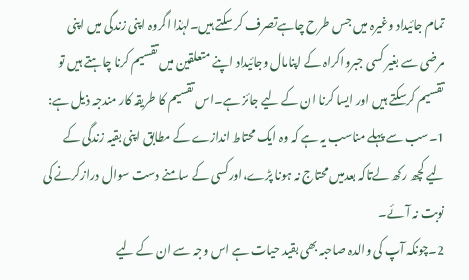تمام جائیداد وغیرہ میں جس طرح چاہےتصرف کر سکتے ہیں۔لہٰذا اگروہ اپنی زندگی میں اپنی مرضی سے بغیر کسی جبرواکراہ کے اپنامال وجائیداد اپنے متعلقین میں تقسیم کرنا چاہتے ہیں تو تقسیم کرسکتے ہیں اور ایسا کرنا ان کے لیے جائز ہے۔اس تقسیم کا طریقہ کار مندجہ ذیل ہے:
1۔سب سے پہلے مناسب یہ ہے کہ وہ ایک محتاط اندازے کے مطابق اپنی بقیہ زندگی کے لیے کچھ رکھ لےتاکہ بعدمیں محتاج نہ ہونا پڑے،اورکسی کے سامنے دست سوال درازکرنے کی نوبت نہ آئے۔
2۔چونکہ آپ کی والدہ صاحبہ بھی بقید حیات ہے اس وجہ سے ان کے لیے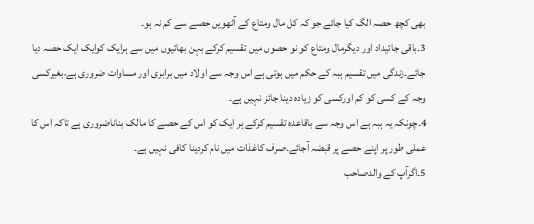بھی کچھ حصہ الگ کیا جائے جو کہ کل مال ومتاع کے آٹھویں حصے سے کم نہ ہو۔
3۔باقی جائیداد اور دیگرمال ومتاع کو نو حصوں میں تقسیم کرکے بہن بھائیوں میں سے ہرایک کوایک ایک حصہ دیا جائے۔زندگی میں تقسیم ہبہ کے حکم میں ہوتی ہے اس وجہ سے اولاد میں برابری اور مساوات ضروری ہے،بغیرکسی وجہ کے کسی کو کم اورکسی کو زیادہ دینا جائز نہیں ہے۔
4۔چونکہ یہ ہبہ ہے اس وجہ سے باقاعدہ تقسیم کرکے ہر ایک کو اس کے حصے کا مالک بناناضروری ہے تاکہ اس کا عملی طور پر اپنے حصے پر قبضہ آجائے۔صرف کاغذات میں نام کردینا کافی نہیں ہے۔
5۔اگرآپ کے والدصاحب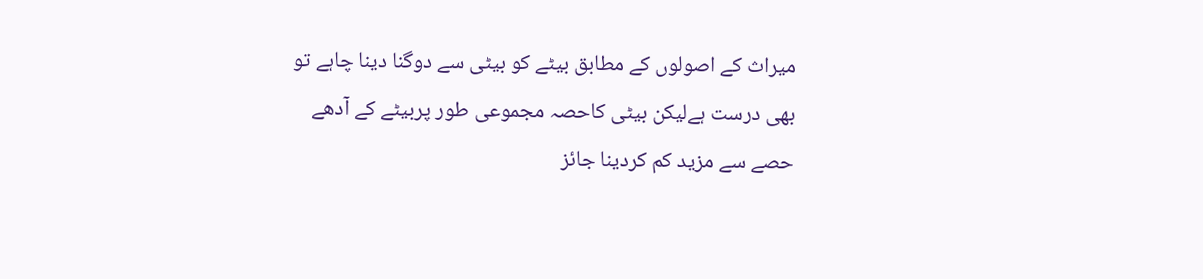میراث کے اصولوں کے مطابق بیٹے کو بیٹی سے دوگنا دینا چاہے تو بھی درست ہےلیکن بیٹی کاحصہ مجموعی طور پربیٹے کے آدھے حصے سے مزید کم کردینا جائز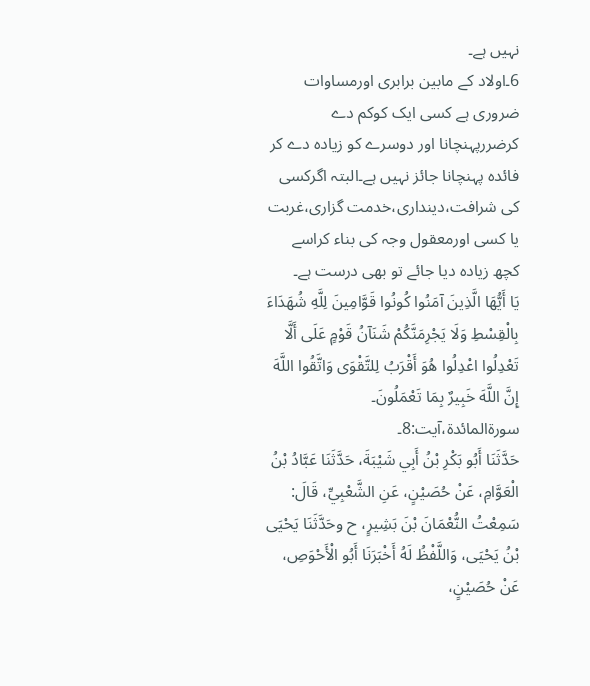نہیں ہے۔
6۔اولاد کے مابین برابری اورمساوات ضروری ہے کسی ایک کوکم دے کرضررپہنچانا اور دوسرے کو زیادہ دے کر فائدہ پہنچانا جائز نہیں ہے۔البتہ اگرکسی کی شرافت،دینداری،خدمت گزاری،غربت یا کسی اورمعقول وجہ کی بناء کراسے کچھ زیادہ دیا جائے تو بھی درست ہے۔
يَا أَيُّهَا الَّذِينَ آمَنُوا كُونُوا قَوَّامِينَ لِلَّهِ شُهَدَاءَ بِالْقِسْطِ وَلَا يَجْرِمَنَّكُمْ شَنَآنُ قَوْمٍ عَلَى أَلَّا تَعْدِلُوا اعْدِلُوا هُوَ أَقْرَبُ لِلتَّقْوَى وَاتَّقُوا اللَّهَ إِنَّ اللَّهَ خَبِيرٌ بِمَا تَعْمَلُونَ۔ سورۃالمائدۃ،آیت:8۔
حَدَّثَنَا أَبُو بَكْرِ بْنُ أَبِي شَيْبَةَ، حَدَّثَنَا عَبَّادُ بْنُ الْعَوَّامِ، عَنْ حُصَيْنٍ، عَنِ الشَّعْبِيِّ، قَالَ: سَمِعْتُ النُّعْمَانَ بْنَ بَشِيرٍ، ح وحَدَّثَنَا يَحْيَى بْنُ يَحْيَى، وَاللَّفْظُ لَهُ أَخْبَرَنَا أَبُو الْأَحْوَصِ، عَنْ حُصَيْنٍ،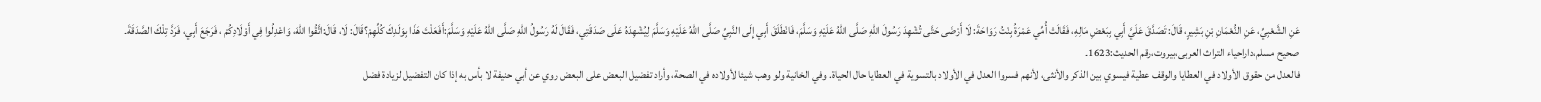عَنِ الشَّعْبِيِّ، عَنِ النُّعْمَانِ بْنِ بَشِيرٍ، قَالَ: تَصَدَّقَ عَلَيَّ أَبِي بِبَعْضِ مَالِهِ، فَقَالَتْ أُمِّي عَمْرَةُ بِنْتُ رَوَاحَةَ: لَا أَرْضَى حَتَّى تُشْهِدَ رَسُولَ اللهِ صَلَّى اللهُ عَلَيْهِ وَسَلَّمَ، فَانْطَلَقَ أَبِي إِلَى النَّبِيِّ صَلَّى اللهُ عَلَيْهِ وَسَلَّمَ لِيُشْهِدَهُ عَلَى صَدَقَتِي، فَقَالَ لَهُ رَسُولُ اللهِ صَلَّى اللهُ عَلَيْهِ وَسَلَّمَ:أَفَعَلْتَ هَذَا بِوَلَدِكَ كُلِّهِمْ؟قَالَ: لَا، قَالَ:اتَّقُوا اللهَ، وَاعْدِلُوا فِي أَوْلَادِكُمْ ، فَرَجَعَ أَبِي، فَرَدَّ تِلْكَ الصَّدَقَةَ۔
صحیح مسلم،داراحیاء التراث العربی،بیروت،رقم الحدیث:1623۔
فالعدل من حقوق الأولاد في العطايا والوقف عطية فيسوي بين الذكر والأنثى، لأنهم فسروا العدل في الأولاد بالتسوية في العطايا حال الحياة. وفي الخانية ولو وهب شيئا لأولاده في الصحة، وأراد تفضيل البعض على البعض روي عن أبي حنيفة لا بأس به إذا كان التفضيل لزيادة فضل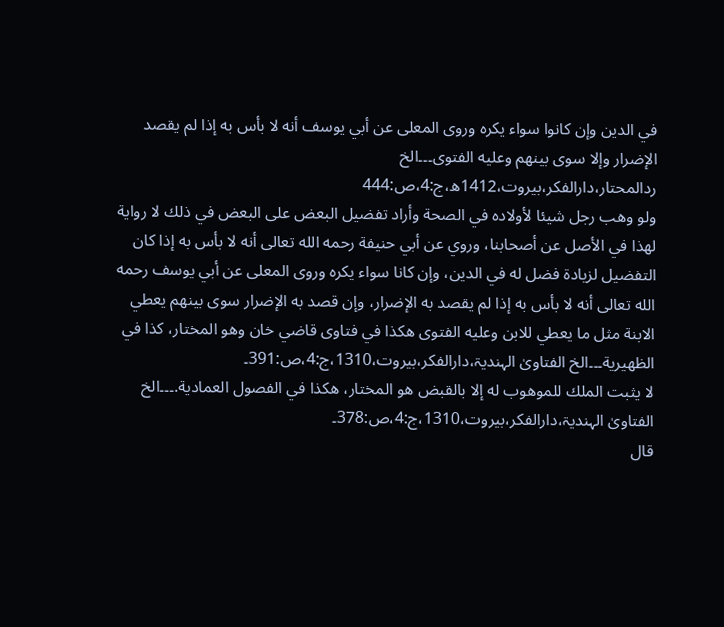في الدين وإن كانوا سواء يكره وروى المعلى عن أبي يوسف أنه لا بأس به إذا لم يقصد الإضرار وإلا سوى بينهم وعليه الفتوى۔۔۔الخ ردالمحتار،دارالفکر،بیروت،1412ھ،ج:4،ص:444
ولو وهب رجل شيئا لأولاده في الصحة وأراد تفضيل البعض على البعض في ذلك لا رواية لهذا في الأصل عن أصحابنا، وروي عن أبي حنيفة رحمه الله تعالى أنه لا بأس به إذا كان التفضيل لزيادة فضل له في الدين، وإن كانا سواء يكره وروى المعلى عن أبي يوسف رحمه الله تعالى أنه لا بأس به إذا لم يقصد به الإضرار، وإن قصد به الإضرار سوى بينهم يعطي الابنة مثل ما يعطي للابن وعليه الفتوى هكذا في فتاوى قاضي خان وهو المختار، كذا في الظهيرية۔۔۔الخ الفتاویٰ الہندیۃ،دارالفکر،بیروت،1310،ج:4،ص:391۔
لا يثبت الملك للموهوب له إلا بالقبض هو المختار، هكذا في الفصول العمادية.۔۔۔الخ
الفتاویٰ الہندیۃ،دارالفکر،بیروت،1310،ج:4،ص:378۔
قال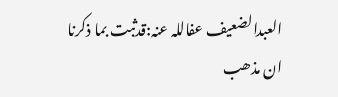العبدالضعیف عفاللہ عنہ:قدثبت بما ذکرنا ان مذھب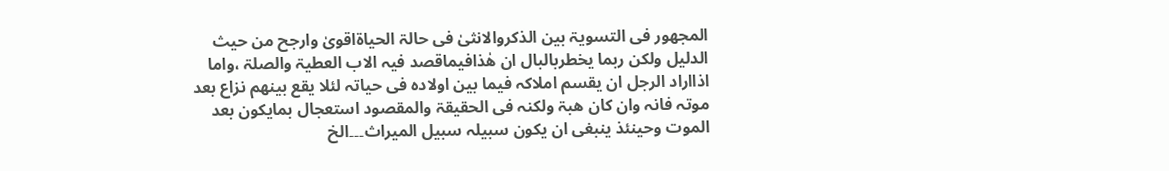المجھور فی التسویۃ بین الذکروالانثیٰ فی حالۃ الحیاۃاقویٰ وارجح من حیث الدلیل ولکن ربما یخطربالبال ان ھٰذافیماقصد فیہ الاب العطیۃ والصلۃ ،واما اذااراد الرجل ان یقسم املاکہ فیما بین اولادہ فی حیاتہ لئلا یقع بینھم نزاع بعد موتہ فانہ وان کان ھبۃ ولکنہ فی الحقیقۃ والمقصود استعجال بمایکون بعد الموت وحینئذ ینبغی ان یکون سبیلہ سبیل المیراث۔۔۔الخ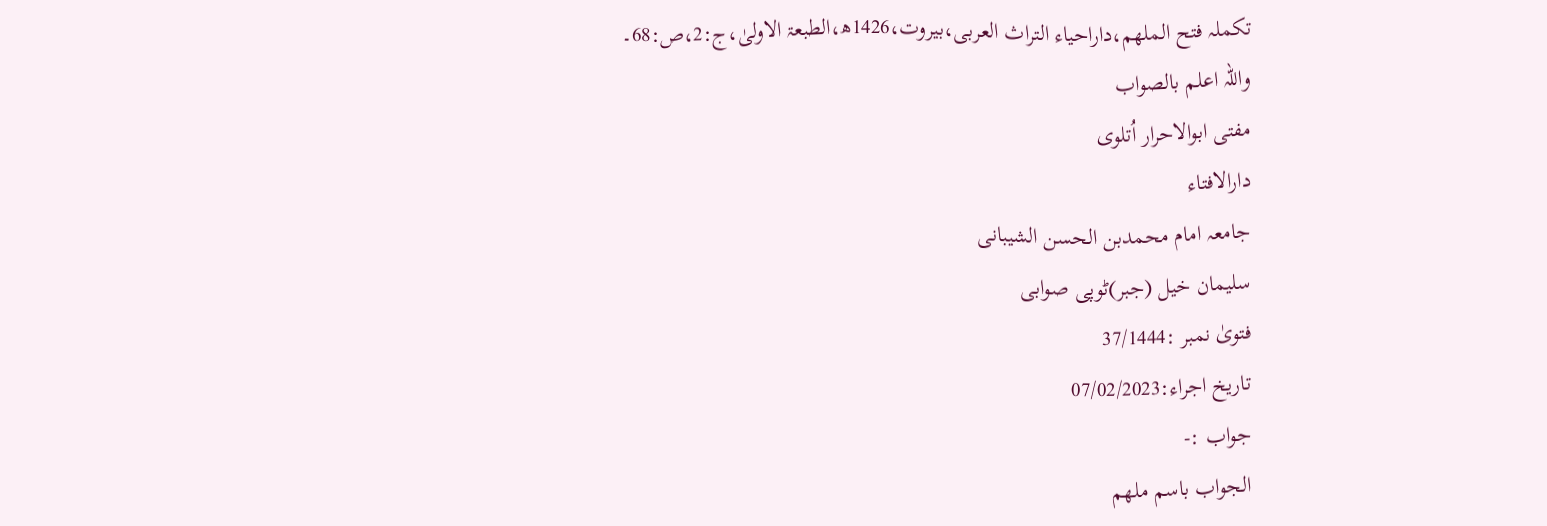تکملہ فتح الملھم،داراحیاء التراث العربی،بیروت،1426ھ،الطبعۃ الاولیٰ،ج:2،ص:68۔
واللہ اعلم بالصواب
مفتی ابوالاحرار اُتلوی
دارالافتاء
جامعہ امام محمدبن الحسن الشیبانی
سلیمان خیل (جبر)ٹوپی صوابی
فتویٰ نمبر :37/1444
تاریخ اجراء:07/02/2023
جواب :-
الجواب باسم ملھم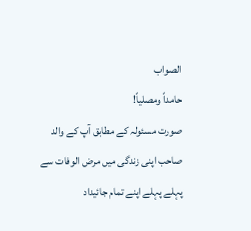الصواب
حامداً ومصلیاً!
صورت مسئولہ کے مطابق آپ کے والد صاحب اپنی زندگی میں مرض الوفات سے پہلے پہلے اپنے تمام جائیداد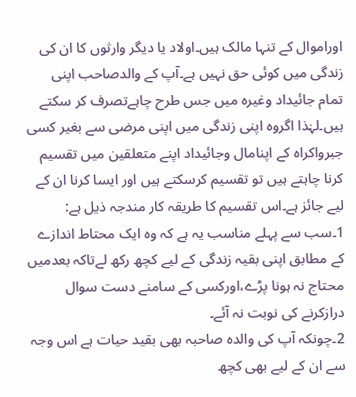اوراموال کے تنہا مالک ہیں۔اولاد یا دیگر وارثوں کا ان کی زندگی میں کوئی حق نہیں ہے۔آپ کے والدصاحب اپنی تمام جائیداد وغیرہ میں جس طرح چاہےتصرف کر سکتے ہیں۔لہٰذا اگروہ اپنی زندگی میں اپنی مرضی سے بغیر کسی جبرواکراہ کے اپنامال وجائیداد اپنے متعلقین میں تقسیم کرنا چاہتے ہیں تو تقسیم کرسکتے ہیں اور ایسا کرنا ان کے لیے جائز ہے۔اس تقسیم کا طریقہ کار مندجہ ذیل ہے:
1۔سب سے پہلے مناسب یہ ہے کہ وہ ایک محتاط اندازے کے مطابق اپنی بقیہ زندگی کے لیے کچھ رکھ لےتاکہ بعدمیں محتاج نہ ہونا پڑے،اورکسی کے سامنے دست سوال درازکرنے کی نوبت نہ آئے۔
2۔چونکہ آپ کی والدہ صاحبہ بھی بقید حیات ہے اس وجہ سے ان کے لیے بھی کچھ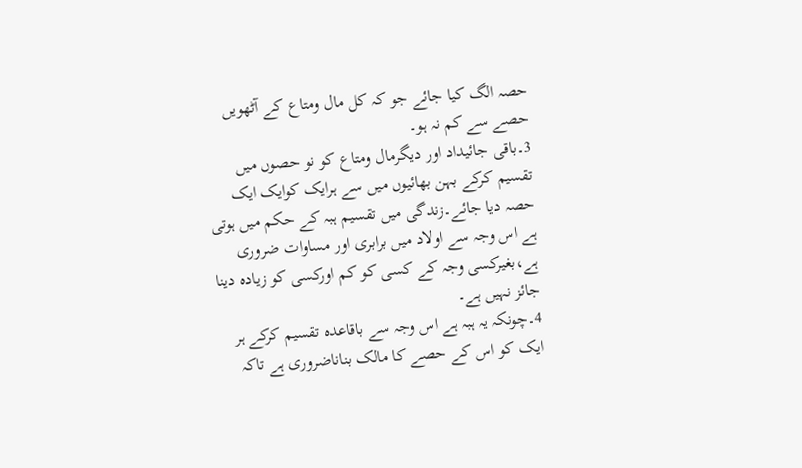حصہ الگ کیا جائے جو کہ کل مال ومتاع کے آٹھویں حصے سے کم نہ ہو۔
3۔باقی جائیداد اور دیگرمال ومتاع کو نو حصوں میں تقسیم کرکے بہن بھائیوں میں سے ہرایک کوایک ایک حصہ دیا جائے۔زندگی میں تقسیم ہبہ کے حکم میں ہوتی ہے اس وجہ سے اولاد میں برابری اور مساوات ضروری ہے،بغیرکسی وجہ کے کسی کو کم اورکسی کو زیادہ دینا جائز نہیں ہے۔
4۔چونکہ یہ ہبہ ہے اس وجہ سے باقاعدہ تقسیم کرکے ہر ایک کو اس کے حصے کا مالک بناناضروری ہے تاکہ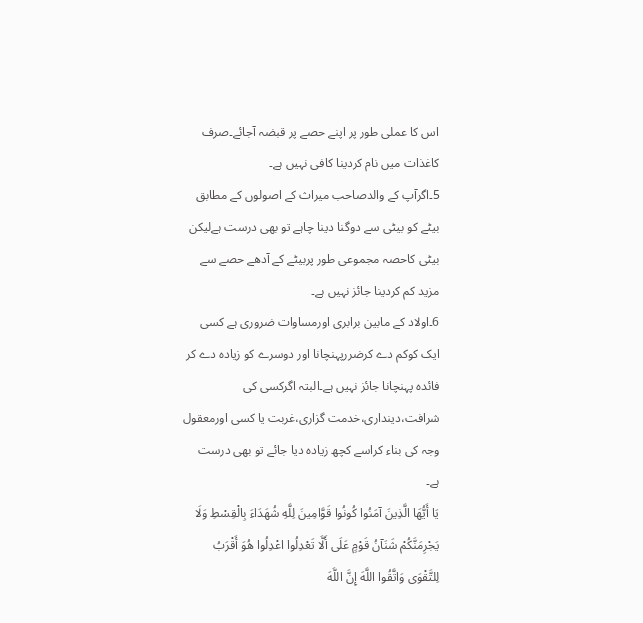اس کا عملی طور پر اپنے حصے پر قبضہ آجائے۔صرف کاغذات میں نام کردینا کافی نہیں ہے۔
5۔اگرآپ کے والدصاحب میراث کے اصولوں کے مطابق بیٹے کو بیٹی سے دوگنا دینا چاہے تو بھی درست ہےلیکن بیٹی کاحصہ مجموعی طور پربیٹے کے آدھے حصے سے مزید کم کردینا جائز نہیں ہے۔
6۔اولاد کے مابین برابری اورمساوات ضروری ہے کسی ایک کوکم دے کرضررپہنچانا اور دوسرے کو زیادہ دے کر فائدہ پہنچانا جائز نہیں ہے۔البتہ اگرکسی کی شرافت،دینداری،خدمت گزاری،غربت یا کسی اورمعقول وجہ کی بناء کراسے کچھ زیادہ دیا جائے تو بھی درست ہے۔
يَا أَيُّهَا الَّذِينَ آمَنُوا كُونُوا قَوَّامِينَ لِلَّهِ شُهَدَاءَ بِالْقِسْطِ وَلَا يَجْرِمَنَّكُمْ شَنَآنُ قَوْمٍ عَلَى أَلَّا تَعْدِلُوا اعْدِلُوا هُوَ أَقْرَبُ لِلتَّقْوَى وَاتَّقُوا اللَّهَ إِنَّ اللَّهَ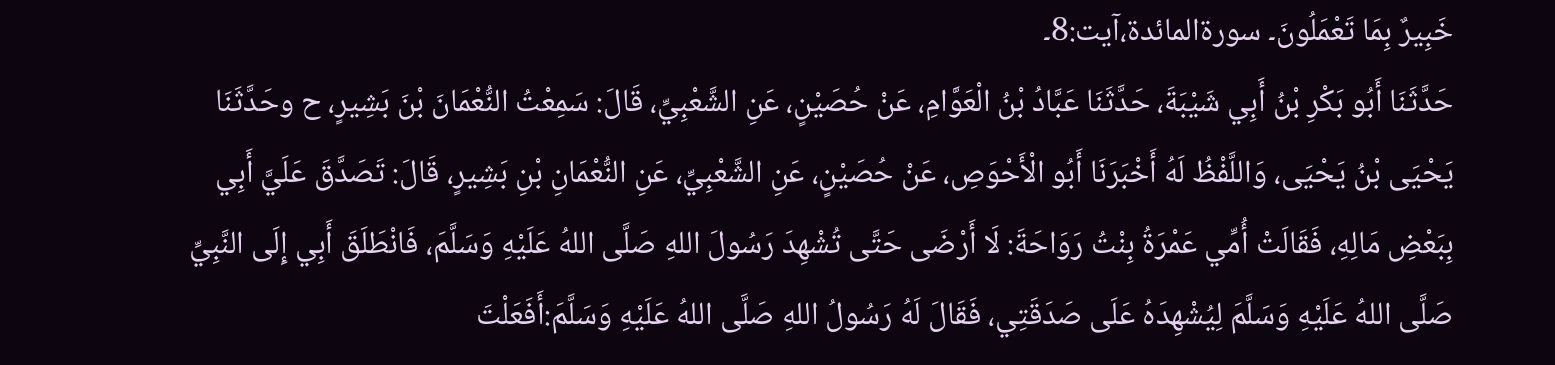خَبِيرٌ بِمَا تَعْمَلُونَ۔ سورۃالمائدۃ،آیت:8۔
حَدَّثَنَا أَبُو بَكْرِ بْنُ أَبِي شَيْبَةَ، حَدَّثَنَا عَبَّادُ بْنُ الْعَوَّامِ، عَنْ حُصَيْنٍ، عَنِ الشَّعْبِيِّ، قَالَ: سَمِعْتُ النُّعْمَانَ بْنَ بَشِيرٍ، ح وحَدَّثَنَا يَحْيَى بْنُ يَحْيَى، وَاللَّفْظُ لَهُ أَخْبَرَنَا أَبُو الْأَحْوَصِ، عَنْ حُصَيْنٍ، عَنِ الشَّعْبِيِّ، عَنِ النُّعْمَانِ بْنِ بَشِيرٍ، قَالَ: تَصَدَّقَ عَلَيَّ أَبِي بِبَعْضِ مَالِهِ، فَقَالَتْ أُمِّي عَمْرَةُ بِنْتُ رَوَاحَةَ: لَا أَرْضَى حَتَّى تُشْهِدَ رَسُولَ اللهِ صَلَّى اللهُ عَلَيْهِ وَسَلَّمَ، فَانْطَلَقَ أَبِي إِلَى النَّبِيِّ صَلَّى اللهُ عَلَيْهِ وَسَلَّمَ لِيُشْهِدَهُ عَلَى صَدَقَتِي، فَقَالَ لَهُ رَسُولُ اللهِ صَلَّى اللهُ عَلَيْهِ وَسَلَّمَ:أَفَعَلْتَ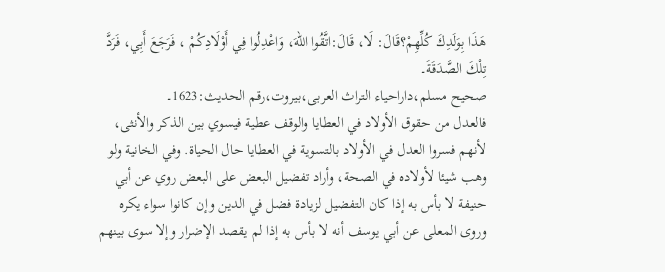هَذَا بِوَلَدِكَ كُلِّهِمْ؟قَالَ: لَا، قَالَ:اتَّقُوا اللهَ، وَاعْدِلُوا فِي أَوْلَادِكُمْ ، فَرَجَعَ أَبِي، فَرَدَّ تِلْكَ الصَّدَقَةَ۔
صحیح مسلم،داراحیاء التراث العربی،بیروت،رقم الحدیث:1623۔
فالعدل من حقوق الأولاد في العطايا والوقف عطية فيسوي بين الذكر والأنثى، لأنهم فسروا العدل في الأولاد بالتسوية في العطايا حال الحياة. وفي الخانية ولو وهب شيئا لأولاده في الصحة، وأراد تفضيل البعض على البعض روي عن أبي حنيفة لا بأس به إذا كان التفضيل لزيادة فضل في الدين وإن كانوا سواء يكره وروى المعلى عن أبي يوسف أنه لا بأس به إذا لم يقصد الإضرار وإلا سوى بينهم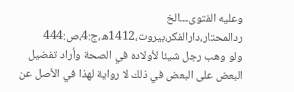وعليه الفتوى۔۔۔الخ ردالمحتار،دارالفکر،بیروت،1412ھ،ج:4،ص:444
ولو وهب رجل شيئا لأولاده في الصحة وأراد تفضيل البعض على البعض في ذلك لا رواية لهذا في الأصل عن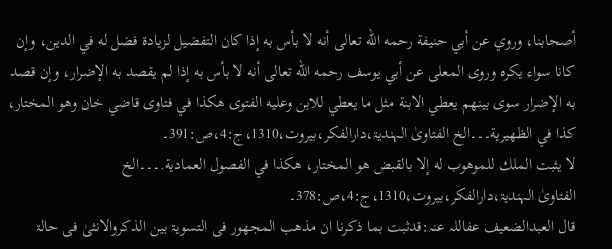أصحابنا، وروي عن أبي حنيفة رحمه الله تعالى أنه لا بأس به إذا كان التفضيل لزيادة فضل له في الدين، وإن كانا سواء يكره وروى المعلى عن أبي يوسف رحمه الله تعالى أنه لا بأس به إذا لم يقصد به الإضرار، وإن قصد به الإضرار سوى بينهم يعطي الابنة مثل ما يعطي للابن وعليه الفتوى هكذا في فتاوى قاضي خان وهو المختار، كذا في الظهيرية۔۔۔الخ الفتاویٰ الہندیۃ،دارالفکر،بیروت،1310،ج:4،ص:391۔
لا يثبت الملك للموهوب له إلا بالقبض هو المختار، هكذا في الفصول العمادية.۔۔۔الخ
الفتاویٰ الہندیۃ،دارالفکر،بیروت،1310،ج:4،ص:378۔
قال العبدالضعیف عفاللہ عنہ:قدثبت بما ذکرنا ان مذھب المجھور فی التسویۃ بین الذکروالانثیٰ فی حالۃ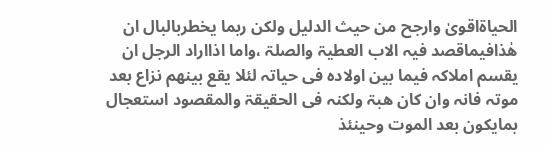الحیاۃاقویٰ وارجح من حیث الدلیل ولکن ربما یخطربالبال ان ھٰذافیماقصد فیہ الاب العطیۃ والصلۃ ،واما اذااراد الرجل ان یقسم املاکہ فیما بین اولادہ فی حیاتہ لئلا یقع بینھم نزاع بعد موتہ فانہ وان کان ھبۃ ولکنہ فی الحقیقۃ والمقصود استعجال بمایکون بعد الموت وحینئذ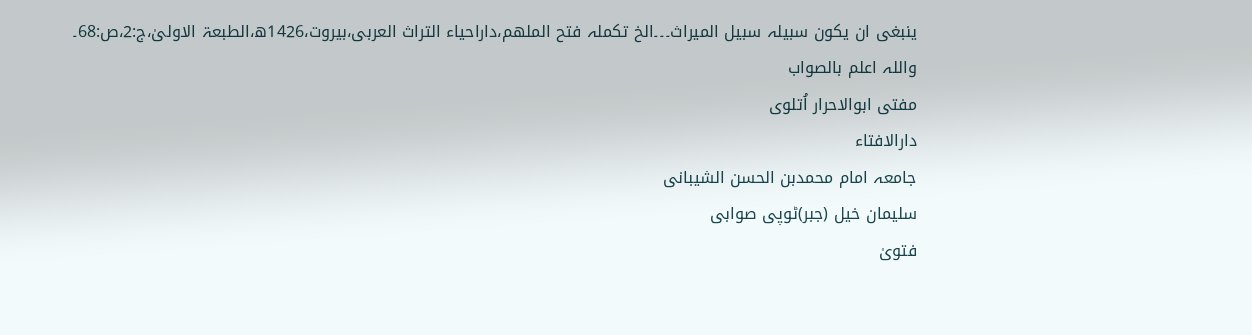ینبغی ان یکون سبیلہ سبیل المیراث۔۔۔الخ تکملہ فتح الملھم،داراحیاء التراث العربی،بیروت،1426ھ،الطبعۃ الاولیٰ،ج:2،ص:68۔
واللہ اعلم بالصواب
مفتی ابوالاحرار اُتلوی
دارالافتاء
جامعہ امام محمدبن الحسن الشیبانی
سلیمان خیل (جبر)ٹوپی صوابی
فتویٰ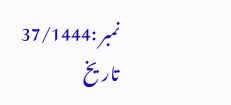نمبر :37/1444
تاریخ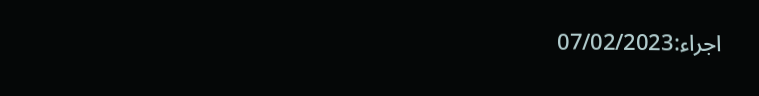اجراء:07/02/2023